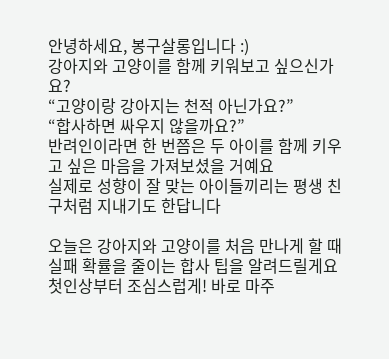안녕하세요, 봉구살롱입니다 :)
강아지와 고양이를 함께 키워보고 싶으신가요?
“고양이랑 강아지는 천적 아닌가요?”
“합사하면 싸우지 않을까요?”
반려인이라면 한 번쯤은 두 아이를 함께 키우고 싶은 마음을 가져보셨을 거예요
실제로 성향이 잘 맞는 아이들끼리는 평생 친구처럼 지내기도 한답니다

오늘은 강아지와 고양이를 처음 만나게 할 때
실패 확률을 줄이는 합사 팁을 알려드릴게요
첫인상부터 조심스럽게! 바로 마주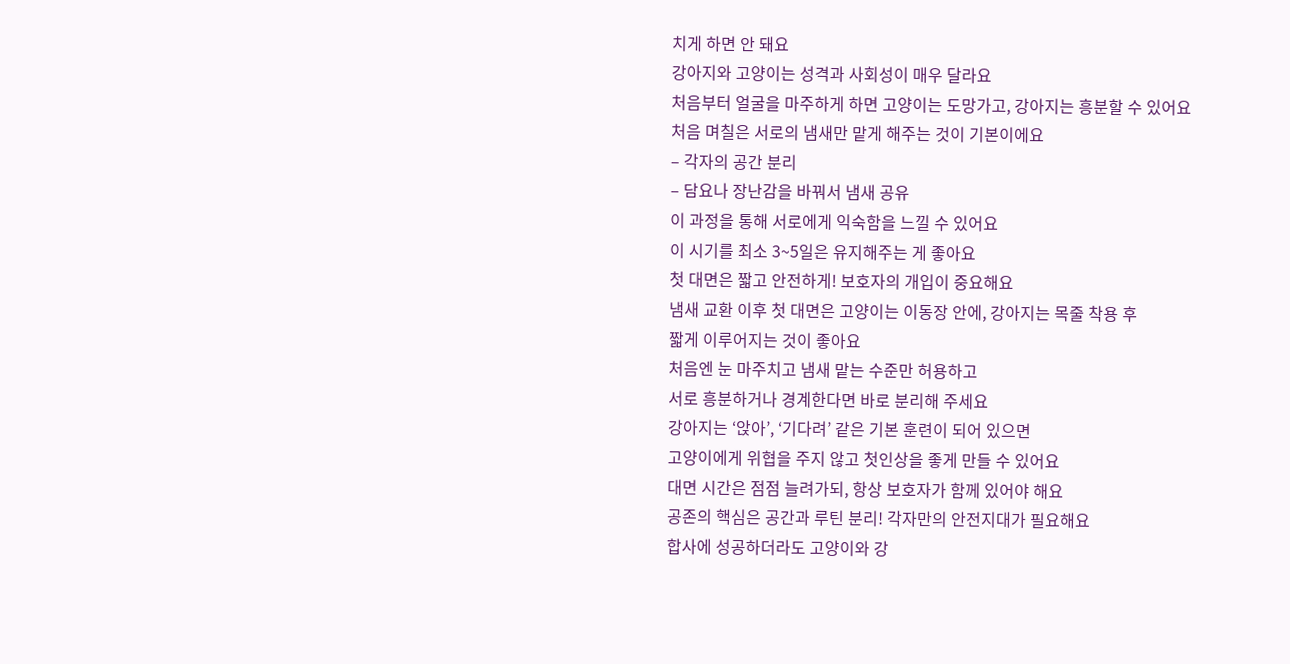치게 하면 안 돼요
강아지와 고양이는 성격과 사회성이 매우 달라요
처음부터 얼굴을 마주하게 하면 고양이는 도망가고, 강아지는 흥분할 수 있어요
처음 며칠은 서로의 냄새만 맡게 해주는 것이 기본이에요
– 각자의 공간 분리
– 담요나 장난감을 바꿔서 냄새 공유
이 과정을 통해 서로에게 익숙함을 느낄 수 있어요
이 시기를 최소 3~5일은 유지해주는 게 좋아요
첫 대면은 짧고 안전하게! 보호자의 개입이 중요해요
냄새 교환 이후 첫 대면은 고양이는 이동장 안에, 강아지는 목줄 착용 후
짧게 이루어지는 것이 좋아요
처음엔 눈 마주치고 냄새 맡는 수준만 허용하고
서로 흥분하거나 경계한다면 바로 분리해 주세요
강아지는 ‘앉아’, ‘기다려’ 같은 기본 훈련이 되어 있으면
고양이에게 위협을 주지 않고 첫인상을 좋게 만들 수 있어요
대면 시간은 점점 늘려가되, 항상 보호자가 함께 있어야 해요
공존의 핵심은 공간과 루틴 분리! 각자만의 안전지대가 필요해요
합사에 성공하더라도 고양이와 강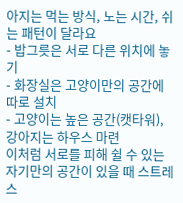아지는 먹는 방식, 노는 시간, 쉬는 패턴이 달라요
- 밥그릇은 서로 다른 위치에 놓기
- 화장실은 고양이만의 공간에 따로 설치
- 고양이는 높은 공간(캣타워), 강아지는 하우스 마련
이처럼 서로를 피해 쉴 수 있는 자기만의 공간이 있을 때 스트레스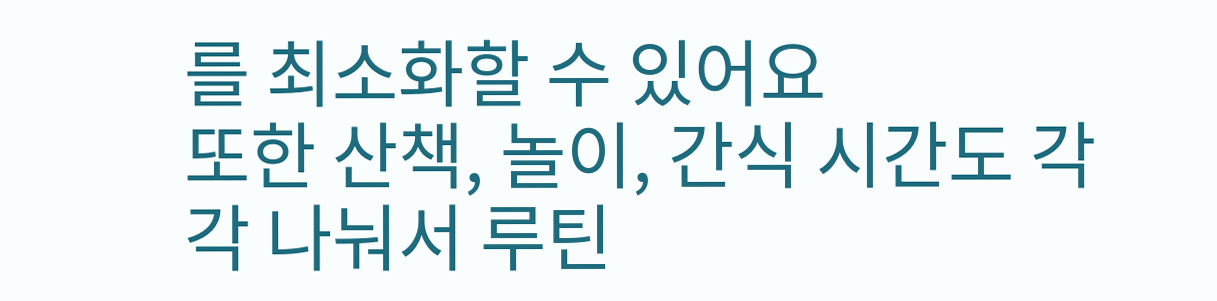를 최소화할 수 있어요
또한 산책, 놀이, 간식 시간도 각각 나눠서 루틴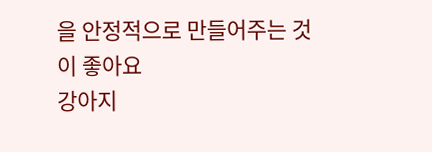을 안정적으로 만들어주는 것이 좋아요
강아지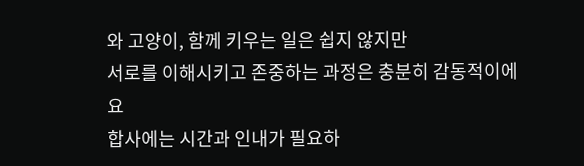와 고양이, 함께 키우는 일은 쉽지 않지만
서로를 이해시키고 존중하는 과정은 충분히 감동적이에요
합사에는 시간과 인내가 필요하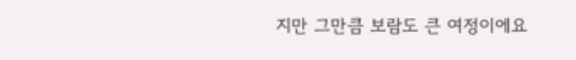지만 그만큼 보람도 큰 여정이에요